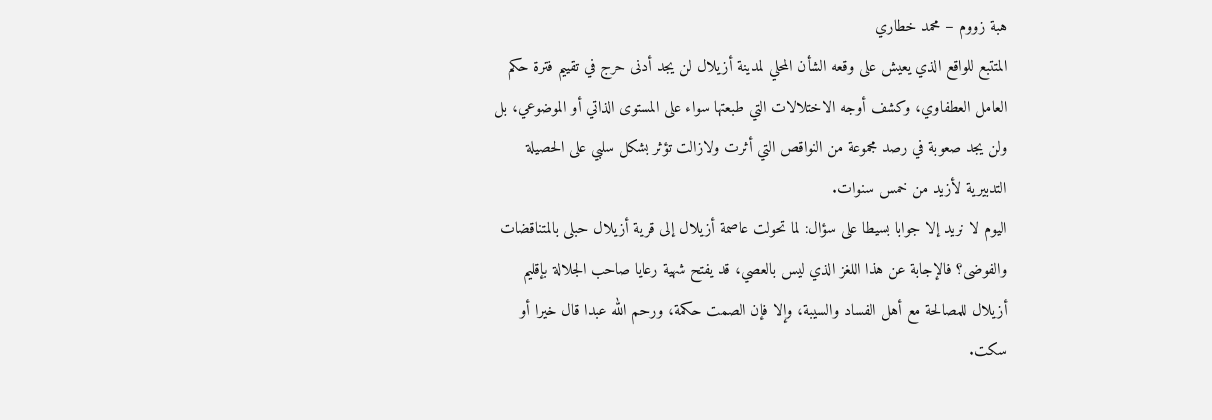هبة زووم – محمد خطاري
المتتبع للواقع الذي يعيش على وقعه الشأن المحلي لمدينة أزيلال لن يجد أدنى حرج في تقييم فترة حكم العامل العطفاوي، وكشف أوجه الاختلالات التي طبعتها سواء على المستوى الذاتي أو الموضوعي، بل ولن يجد صعوبة في رصد مجموعة من النواقص التي أثرت ولازالت تؤثر بشكل سلبي على الحصيلة التدبيرية لأزيد من خمس سنوات.
اليوم لا نريد إلا جوابا بسيطا على سؤال: لما تحولت عاصمة أزيلال إلى قرية أزيلال حبلى بالمتناقضات والفوضى؟ فالإجابة عن هذا اللغز الذي ليس بالعصي، قد يفتح شهية رعايا صاحب الجلالة بإقليم أزيلال للمصالحة مع أهل الفساد والسيبة، وإلا فإن الصمت حكمة، ورحم الله عبدا قال خيرا أو سكت.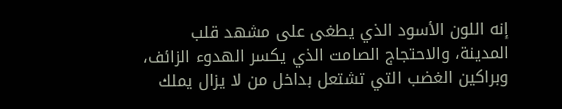إنه اللون الأسود الذي يطغى على مشهد قلب المدينة، والاحتجاج الصامت الذي يكسر الهدوء الزائف، وبراكين الغضب التي تشتعل بداخل من لا يزال يملك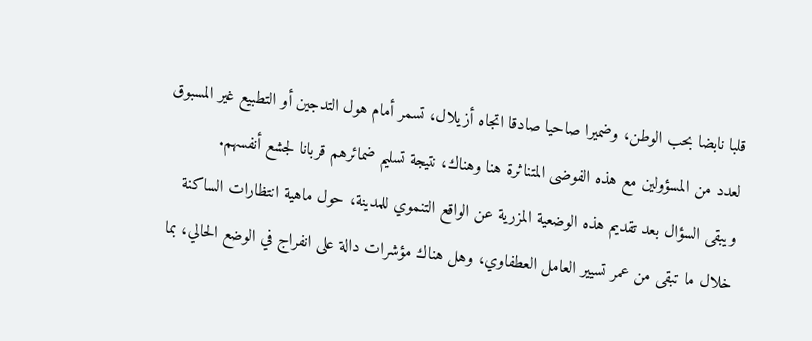قلبا نابضا بحب الوطن، وضميرا صاحيا صادقا اتجاه أزيلال، تسمر أمام هول التدجين أو التطبيع غير المسبوق لعدد من المسؤولين مع هذه الفوضى المتناثرة هنا وهناك، نتيجة تسليم ضمائرهم قربانا لجشع أنفسهم.
ويبقى السؤال بعد تقديم هذه الوضعية المزرية عن الواقع التنموي للمدينة، حول ماهية انتظارات الساكنة خلال ما تبقى من عمر تسيير العامل العطفاوي، وهل هناك مؤشرات دالة على انفراج في الوضع الحالي، بما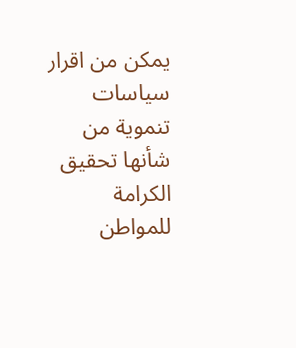يمكن من اقرار سياسات تنموية من شأنها تحقيق الكرامة للمواطن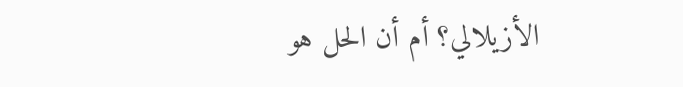الأزيلالي؟ أم أن الحل هو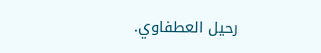رحيل العطفاوي.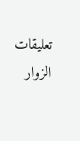تعليقات الزوار